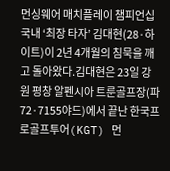먼싱웨어 매치플레이 챔피언십
국내 ‘최장 타자’ 김대현(28·하이트)이 2년 4개월의 침묵을 깨고 돌아왔다.김대현은 23일 강원 평창 알펜시아 트룬골프장(파72·7155야드)에서 끝난 한국프로골프투어(KGT) 먼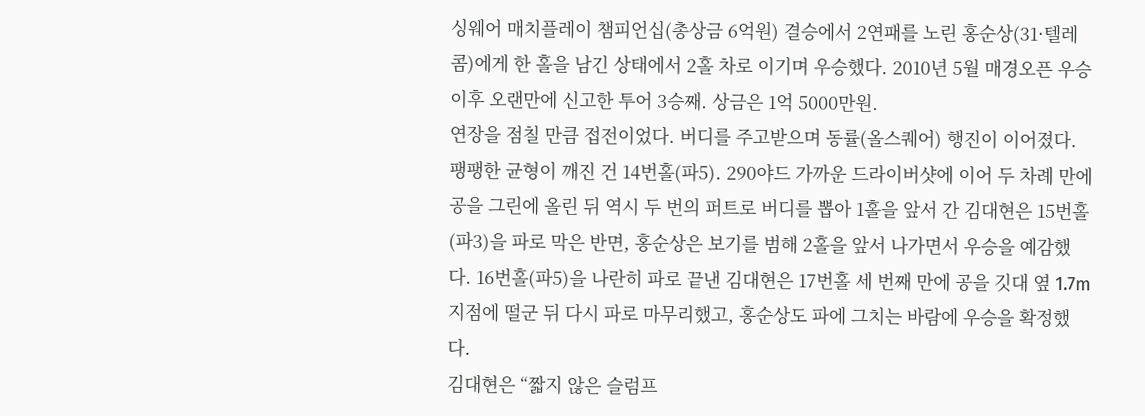싱웨어 매치플레이 챔피언십(총상금 6억원) 결승에서 2연패를 노린 홍순상(31·텔레콤)에게 한 홀을 남긴 상태에서 2홀 차로 이기며 우승했다. 2010년 5월 매경오픈 우승 이후 오랜만에 신고한 투어 3승째. 상금은 1억 5000만원.
연장을 점칠 만큼 접전이었다. 버디를 주고받으며 동률(올스퀘어) 행진이 이어졌다. 팽팽한 균형이 깨진 건 14번홀(파5). 290야드 가까운 드라이버샷에 이어 두 차례 만에 공을 그린에 올린 뒤 역시 두 번의 퍼트로 버디를 뽑아 1홀을 앞서 간 김대현은 15번홀(파3)을 파로 막은 반면, 홍순상은 보기를 범해 2홀을 앞서 나가면서 우승을 예감했다. 16번홀(파5)을 나란히 파로 끝낸 김대현은 17번홀 세 번째 만에 공을 깃대 옆 1.7m 지점에 떨군 뒤 다시 파로 마무리했고, 홍순상도 파에 그치는 바람에 우승을 확정했다.
김대현은 “짧지 않은 슬럼프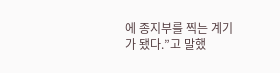에 종지부를 찍는 계기가 됐다.”고 말했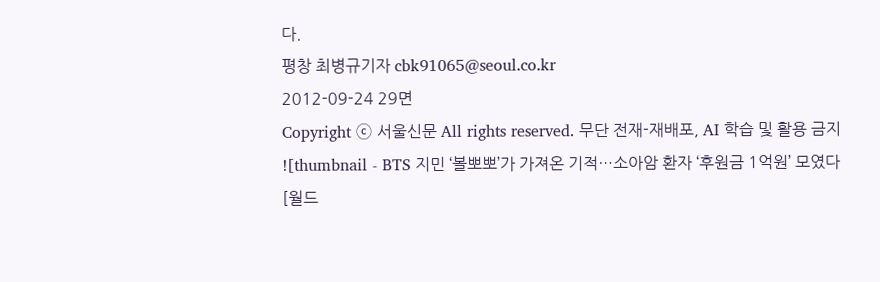다.
평창 최병규기자 cbk91065@seoul.co.kr
2012-09-24 29면
Copyright ⓒ 서울신문 All rights reserved. 무단 전재-재배포, AI 학습 및 활용 금지
![thumbnail - BTS 지민 ‘볼뽀뽀’가 가져온 기적…소아암 환자 ‘후원금 1억원’ 모였다[월드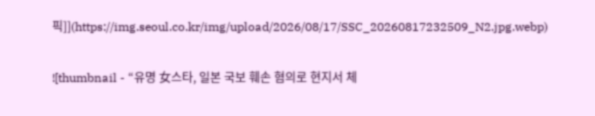픽]](https://img.seoul.co.kr/img/upload/2026/08/17/SSC_20260817232509_N2.jpg.webp)

![thumbnail - “유명 女스타, 일본 국보 훼손 혐의로 현지서 체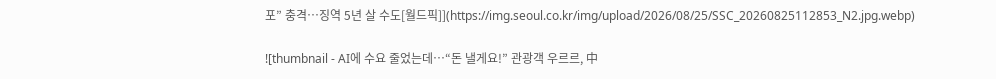포” 충격…징역 5년 살 수도[월드픽]](https://img.seoul.co.kr/img/upload/2026/08/25/SSC_20260825112853_N2.jpg.webp)

![thumbnail - AI에 수요 줄었는데…“돈 낼게요!” 관광객 우르르, 中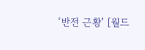‘반전 근황’ [월드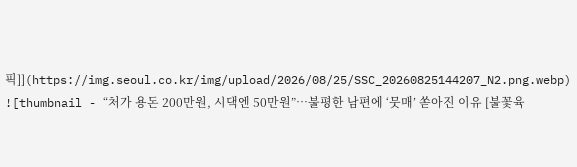픽]](https://img.seoul.co.kr/img/upload/2026/08/25/SSC_20260825144207_N2.png.webp)
![thumbnail - “처가 용돈 200만원, 시댁엔 50만원”…불평한 남편에 ‘뭇매’ 쏟아진 이유 [불꽃육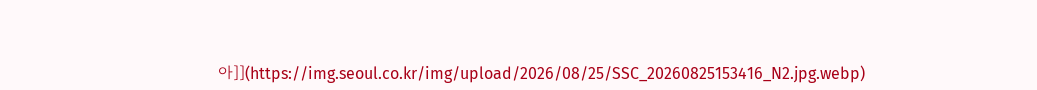아]](https://img.seoul.co.kr/img/upload/2026/08/25/SSC_20260825153416_N2.jpg.webp)